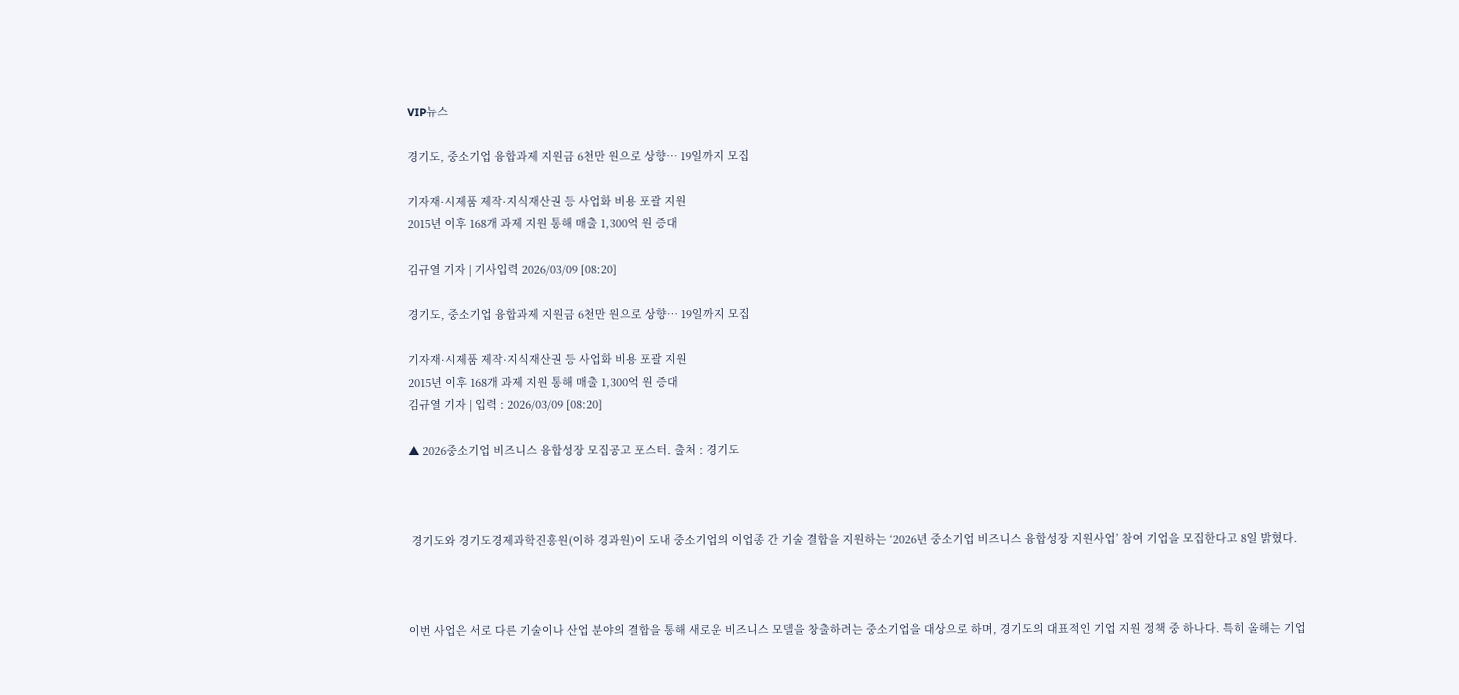VIP뉴스

경기도, 중소기업 융합과제 지원금 6천만 원으로 상향… 19일까지 모집

기자재·시제품 제작·지식재산권 등 사업화 비용 포괄 지원
2015년 이후 168개 과제 지원 통해 매출 1,300억 원 증대

김규열 기자 | 기사입력 2026/03/09 [08:20]

경기도, 중소기업 융합과제 지원금 6천만 원으로 상향… 19일까지 모집

기자재·시제품 제작·지식재산권 등 사업화 비용 포괄 지원
2015년 이후 168개 과제 지원 통해 매출 1,300억 원 증대
김규열 기자 | 입력 : 2026/03/09 [08:20]

▲ 2026중소기업 비즈니스 융합성장 모집공고 포스터. 출처 : 경기도



 경기도와 경기도경제과학진흥원(이하 경과원)이 도내 중소기업의 이업종 간 기술 결합을 지원하는 ‘2026년 중소기업 비즈니스 융합성장 지원사업’ 참여 기업을 모집한다고 8일 밝혔다.



이번 사업은 서로 다른 기술이나 산업 분야의 결합을 통해 새로운 비즈니스 모델을 창출하려는 중소기업을 대상으로 하며, 경기도의 대표적인 기업 지원 정책 중 하나다. 특히 올해는 기업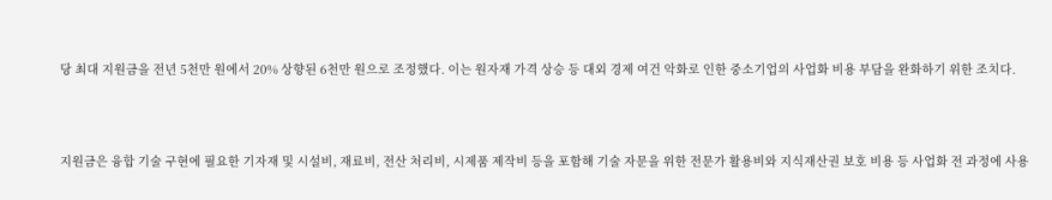당 최대 지원금을 전년 5천만 원에서 20% 상향된 6천만 원으로 조정했다. 이는 원자재 가격 상승 등 대외 경제 여건 악화로 인한 중소기업의 사업화 비용 부담을 완화하기 위한 조치다.



지원금은 융합 기술 구현에 필요한 기자재 및 시설비, 재료비, 전산 처리비, 시제품 제작비 등을 포함해 기술 자문을 위한 전문가 활용비와 지식재산권 보호 비용 등 사업화 전 과정에 사용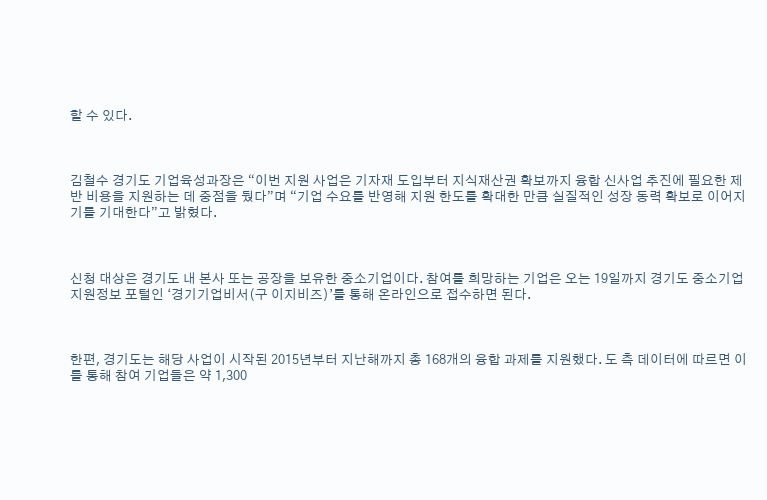할 수 있다.



김철수 경기도 기업육성과장은 “이번 지원 사업은 기자재 도입부터 지식재산권 확보까지 융합 신사업 추진에 필요한 제반 비용을 지원하는 데 중점을 뒀다”며 “기업 수요를 반영해 지원 한도를 확대한 만큼 실질적인 성장 동력 확보로 이어지기를 기대한다”고 밝혔다.



신청 대상은 경기도 내 본사 또는 공장을 보유한 중소기업이다. 참여를 희망하는 기업은 오는 19일까지 경기도 중소기업 지원정보 포털인 ‘경기기업비서(구 이지비즈)’를 통해 온라인으로 접수하면 된다.



한편, 경기도는 해당 사업이 시작된 2015년부터 지난해까지 총 168개의 융합 과제를 지원했다. 도 측 데이터에 따르면 이를 통해 참여 기업들은 약 1,300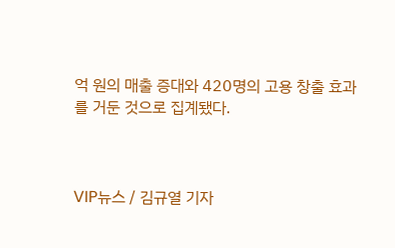억 원의 매출 증대와 420명의 고용 창출 효과를 거둔 것으로 집계됐다.



VIP뉴스 / 김규열 기자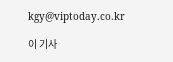kgy@viptoday.co.kr

이 기사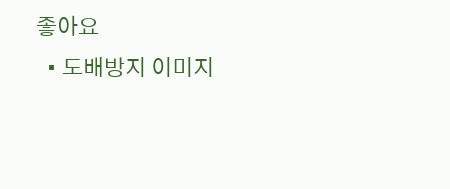좋아요
  • 도배방지 이미지